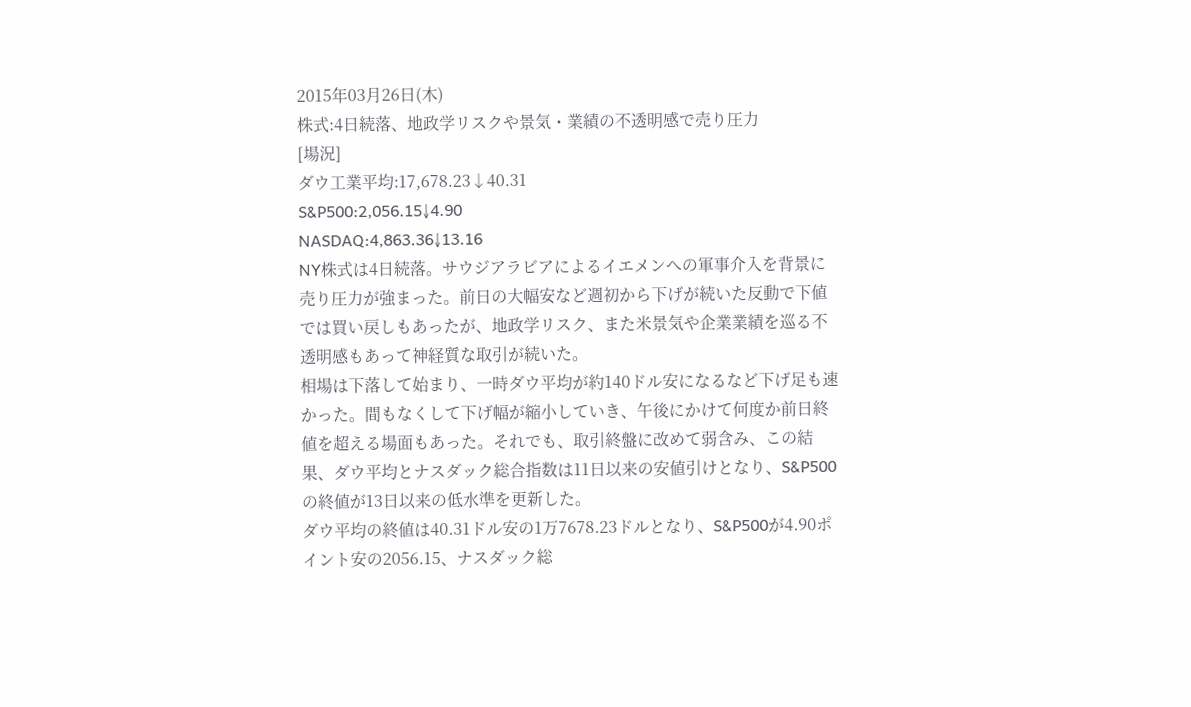2015年03月26日(木)
株式:4日続落、地政学リスクや景気・業績の不透明感で売り圧力
[場況]
ダウ工業平均:17,678.23↓40.31
S&P500:2,056.15↓4.90
NASDAQ:4,863.36↓13.16
NY株式は4日続落。サウジアラビアによるイエメンへの軍事介入を背景に売り圧力が強まった。前日の大幅安など週初から下げが続いた反動で下値では買い戻しもあったが、地政学リスク、また米景気や企業業績を巡る不透明感もあって神経質な取引が続いた。
相場は下落して始まり、一時ダウ平均が約140ドル安になるなど下げ足も速かった。間もなくして下げ幅が縮小していき、午後にかけて何度か前日終値を超える場面もあった。それでも、取引終盤に改めて弱含み、この結果、ダウ平均とナスダック総合指数は11日以来の安値引けとなり、S&P500の終値が13日以来の低水準を更新した。
ダウ平均の終値は40.31ドル安の1万7678.23ドルとなり、S&P500が4.90ポイント安の2056.15、ナスダック総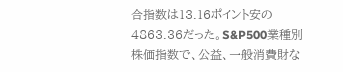合指数は13.16ポイント安の4863.36だった。S&P500業種別株価指数で、公益、一般消費財な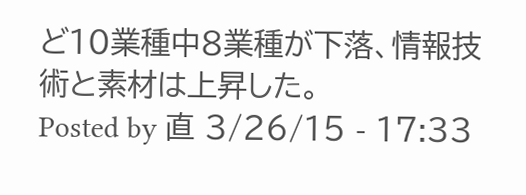ど10業種中8業種が下落、情報技術と素材は上昇した。
Posted by 直 3/26/15 - 17:33